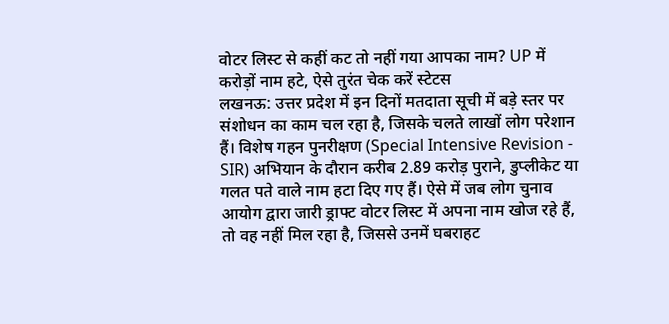वोटर लिस्ट से कहीं कट तो नहीं गया आपका नाम? UP में करोड़ों नाम हटे, ऐसे तुरंत चेक करें स्टेटस
लखनऊ: उत्तर प्रदेश में इन दिनों मतदाता सूची में बड़े स्तर पर संशोधन का काम चल रहा है, जिसके चलते लाखों लोग परेशान हैं। विशेष गहन पुनरीक्षण (Special Intensive Revision - SIR) अभियान के दौरान करीब 2.89 करोड़ पुराने, डुप्लीकेट या गलत पते वाले नाम हटा दिए गए हैं। ऐसे में जब लोग चुनाव आयोग द्वारा जारी ड्राफ्ट वोटर लिस्ट में अपना नाम खोज रहे हैं, तो वह नहीं मिल रहा है, जिससे उनमें घबराहट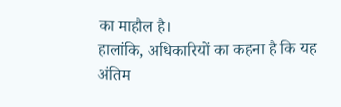का माहौल है।
हालांकि, अधिकारियों का कहना है कि यह अंतिम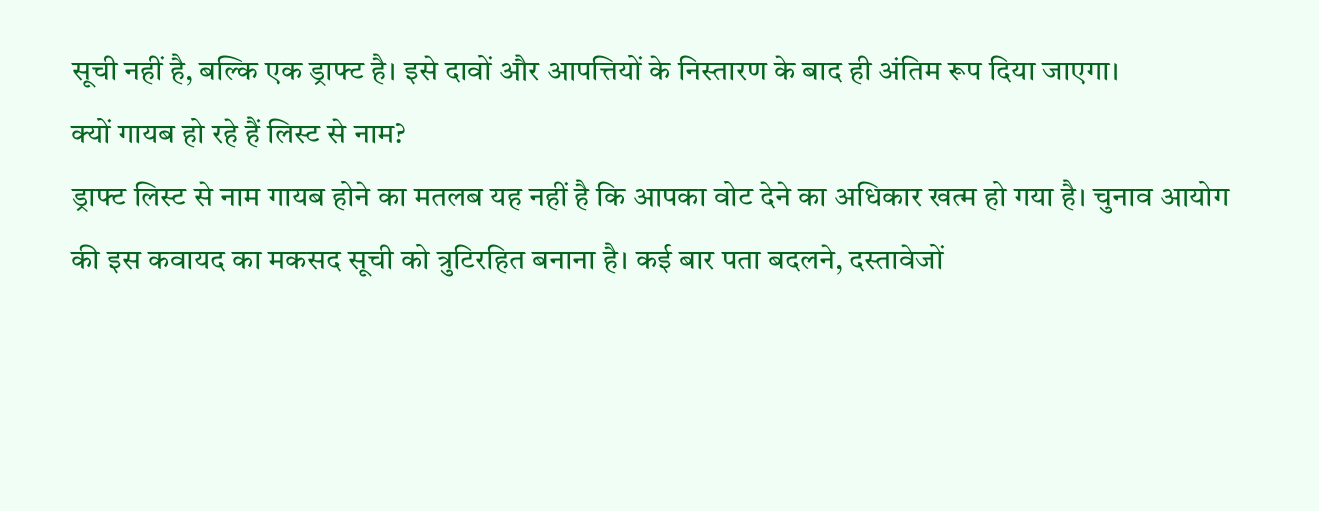सूची नहीं है, बल्कि एक ड्राफ्ट है। इसे दावों और आपत्तियों के निस्तारण के बाद ही अंतिम रूप दिया जाएगा।
क्यों गायब हो रहे हैं लिस्ट से नाम?
ड्राफ्ट लिस्ट से नाम गायब होने का मतलब यह नहीं है कि आपका वोट देने का अधिकार खत्म हो गया है। चुनाव आयोग की इस कवायद का मकसद सूची को त्रुटिरहित बनाना है। कई बार पता बदलने, दस्तावेजों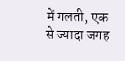में गलती, एक से ज्यादा जगह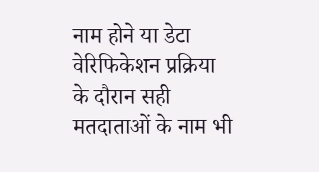नाम होने या डेटा वेरिफिकेशन प्रक्रिया के दौरान सही मतदाताओं के नाम भी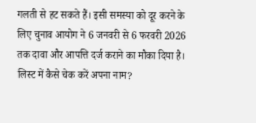गलती से हट सकते हैं। इसी समस्या को दूर करने के लिए चुनाव आयोग ने 6 जनवरी से 6 फरवरी 2026 तक दावा और आपत्ति दर्ज कराने का मौका दिया है।
लिस्ट में कैसे चेक करें अपना नाम?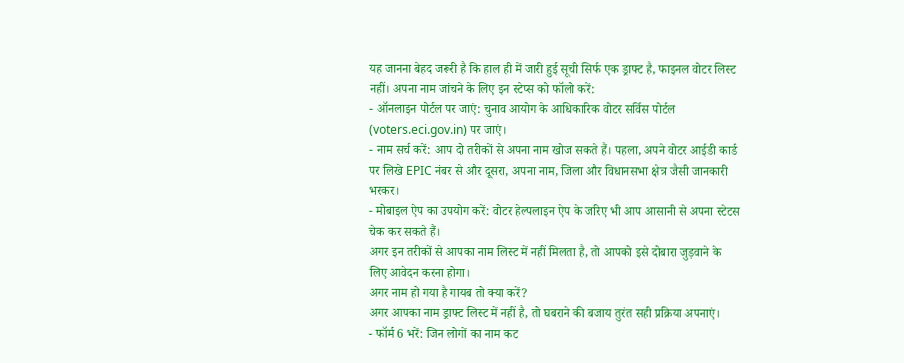यह जानना बेहद जरूरी है कि हाल ही में जारी हुई सूची सिर्फ एक ड्राफ्ट है, फाइनल वोटर लिस्ट नहीं। अपना नाम जांचने के लिए इन स्टेप्स को फॉलो करें:
- ऑनलाइन पोर्टल पर जाएं: चुनाव आयोग के आधिकारिक वोटर सर्विस पोर्टल (voters.eci.gov.in) पर जाएं।
- नाम सर्च करें: आप दो तरीकों से अपना नाम खोज सकते हैं। पहला, अपने वोटर आईडी कार्ड पर लिखे EPIC नंबर से और दूसरा, अपना नाम, जिला और विधानसभा क्षेत्र जैसी जानकारी भरकर।
- मोबाइल ऐप का उपयोग करें: वोटर हेल्पलाइन ऐप के जरिए भी आप आसानी से अपना स्टेटस चेक कर सकते हैं।
अगर इन तरीकों से आपका नाम लिस्ट में नहीं मिलता है, तो आपको इसे दोबारा जुड़वाने के लिए आवेदन करना होगा।
अगर नाम हो गया है गायब तो क्या करें?
अगर आपका नाम ड्राफ्ट लिस्ट में नहीं है, तो घबराने की बजाय तुरंत सही प्रक्रिया अपनाएं।
- फॉर्म 6 भरें: जिन लोगों का नाम कट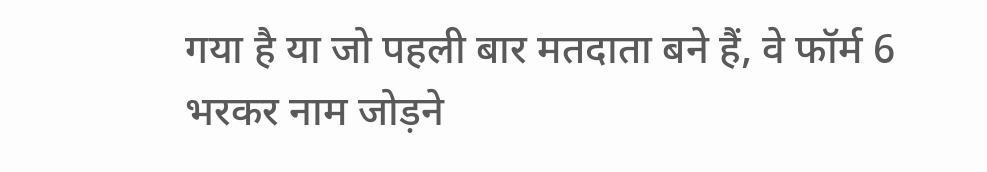गया है या जो पहली बार मतदाता बने हैं, वे फॉर्म 6 भरकर नाम जोड़ने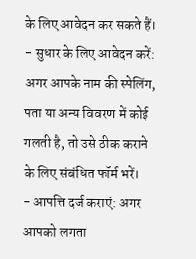के लिए आवेदन कर सकते हैं।
- सुधार के लिए आवेदन करें: अगर आपके नाम की स्पेलिंग, पता या अन्य विवरण में कोई गलती है, तो उसे ठीक कराने के लिए संबंधित फॉर्म भरें।
- आपत्ति दर्ज कराएं: अगर आपको लगता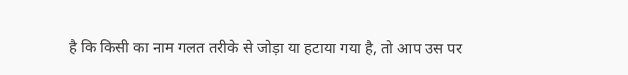है कि किसी का नाम गलत तरीके से जोड़ा या हटाया गया है, तो आप उस पर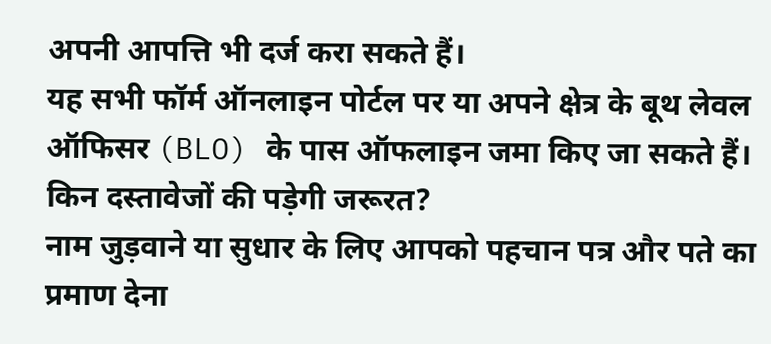अपनी आपत्ति भी दर्ज करा सकते हैं।
यह सभी फॉर्म ऑनलाइन पोर्टल पर या अपने क्षेत्र के बूथ लेवल ऑफिसर (BLO) के पास ऑफलाइन जमा किए जा सकते हैं।
किन दस्तावेजों की पड़ेगी जरूरत?
नाम जुड़वाने या सुधार के लिए आपको पहचान पत्र और पते का प्रमाण देना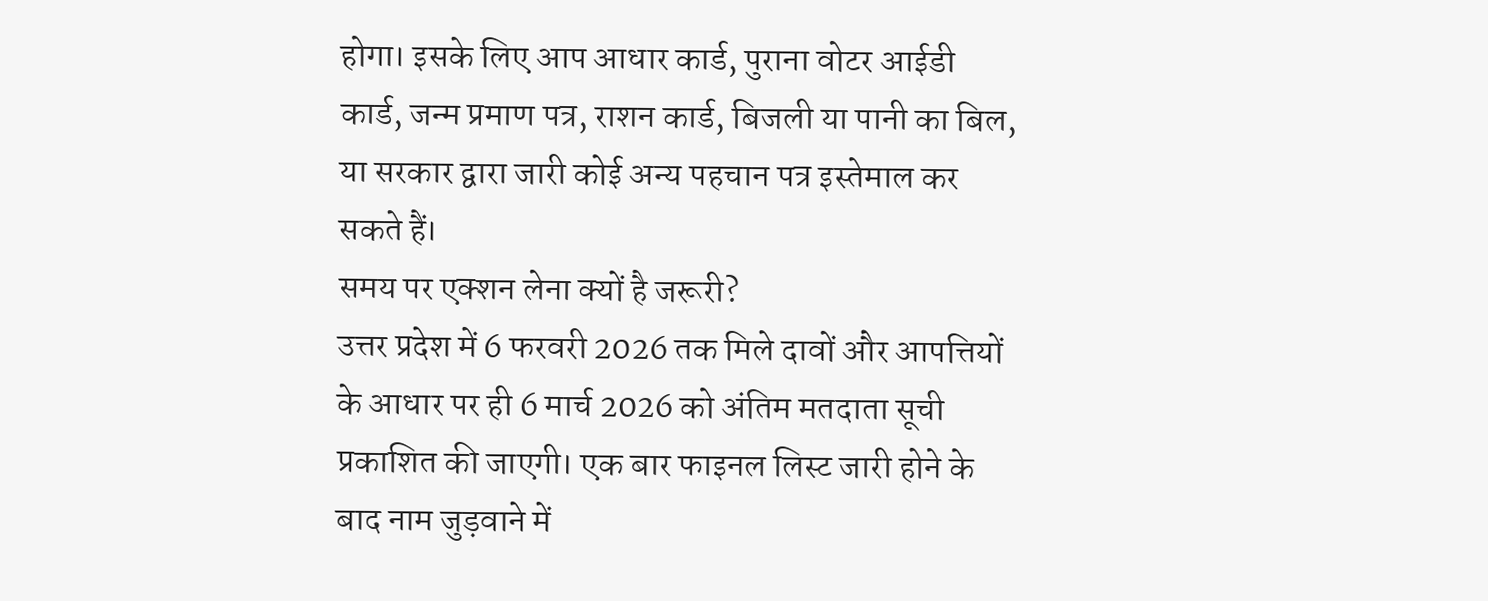होगा। इसके लिए आप आधार कार्ड, पुराना वोटर आईडी कार्ड, जन्म प्रमाण पत्र, राशन कार्ड, बिजली या पानी का बिल, या सरकार द्वारा जारी कोई अन्य पहचान पत्र इस्तेमाल कर सकते हैं।
समय पर एक्शन लेना क्यों है जरूरी?
उत्तर प्रदेश में 6 फरवरी 2026 तक मिले दावों और आपत्तियों के आधार पर ही 6 मार्च 2026 को अंतिम मतदाता सूची प्रकाशित की जाएगी। एक बार फाइनल लिस्ट जारी होने के बाद नाम जुड़वाने में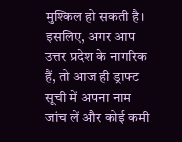मुश्किल हो सकती है। इसलिए, अगर आप उत्तर प्रदेश के नागरिक हैं, तो आज ही ड्राफ्ट सूची में अपना नाम जांच लें और कोई कमी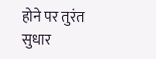होने पर तुरंत सुधार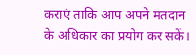कराएं ताकि आप अपने मतदान के अधिकार का प्रयोग कर सकें।